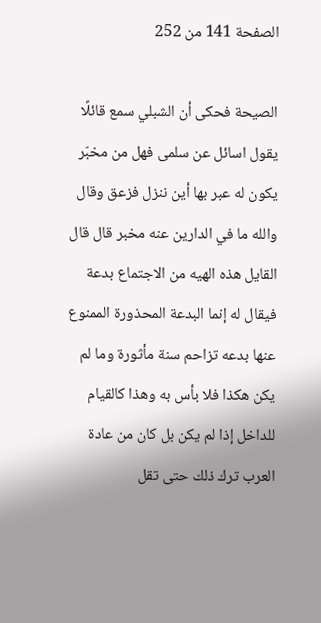الصفحة 141 من 252

الصيحة فحكى أن الشبلي سمع قائلًا يقول اسائل عن سلمى فهل من مخبّر يكون له عبر بها أين ننزل فزعق وقال والله ما في الدارين عنه مخبر قال قال القايل هذه الهيه من الاجتماع بدعة فيقال له إنما البدعة المحذورة الممنوع عنها بدعه تزاحم سنة مأثورة وما لم يكن هكذا فلا بأس به وهذا كالقيام للداخل إذا لم يكن بل كان من عادة العرب ترك ذلك حتى تقل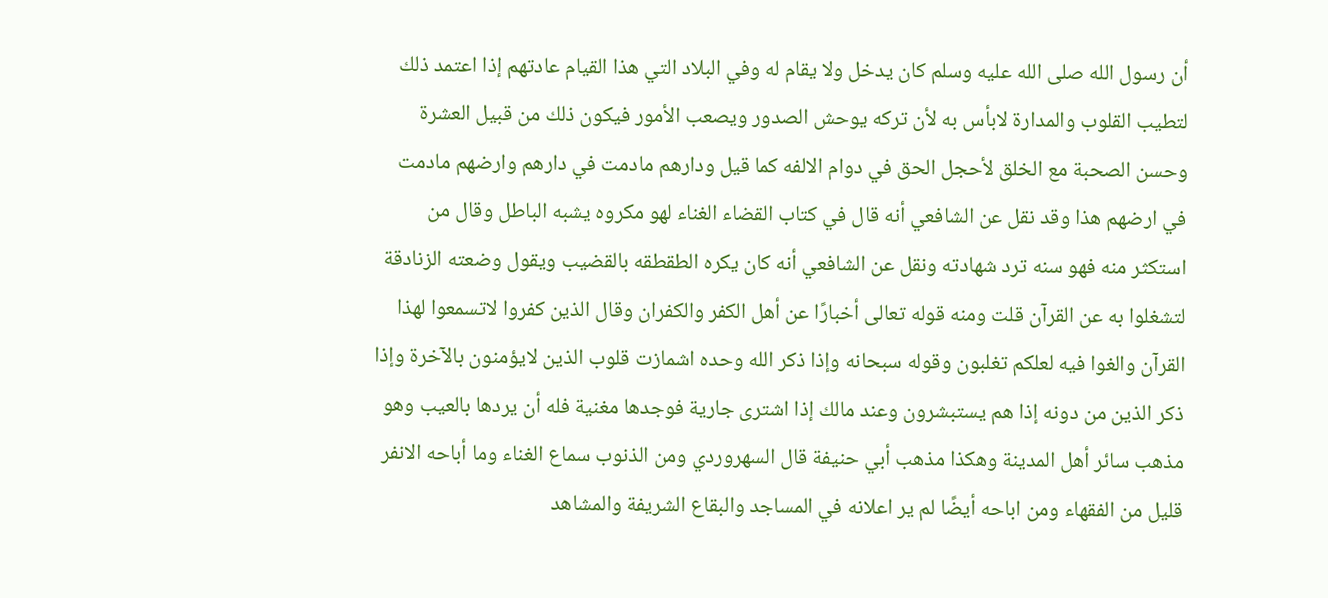أن رسول الله صلى الله عليه وسلم كان يدخل ولا يقام له وفي البلاد التي هذا القيام عادتهم إذا اعتمد ذلك لتطيب القلوب والمدارة لابأس به لأن تركه يوحش الصدور ويصعب الأمور فيكون ذلك من قبيل العشرة وحسن الصحبة مع الخلق لأحجل الحق في دوام الالفه كما قيل ودارهم مادمت في دارهم وارضهم مادمت في ارضهم هذا وقد نقل عن الشافعي أنه قال في كتاب القضاء الغناء لهو مكروه يشبه الباطل وقال من استكثر منه فهو سنه ترد شهادته ونقل عن الشافعي أنه كان يكره الطقطقه بالقضيب ويقول وضعته الزنادقة لتشغلوا به عن القرآن قلت ومنه قوله تعالى أخبارًا عن أهل الكفر والكفران وقال الذين كفروا لاتسمعوا لهذا القرآن والغوا فيه لعلكم تغلبون وقوله سبحانه وإذا ذكر الله وحده اشمازت قلوب الذين لايؤمنون بالآخرة وإذا ذكر الذين من دونه إذا هم يستبشرون وعند مالك إذا اشترى جارية فوجدها مغنية فله أن يردها بالعيب وهو مذهب سائر أهل المدينة وهكذا مذهب أبي حنيفة قال السهروردي ومن الذنوب سماع الغناء وما أباحه الانفر قليل من الفقهاء ومن اباحه أيضًا لم ير اعلانه في المساجد والبقاع الشريفة والمشاهد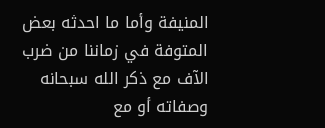المنيفة وأما ما احدثه بعض المتوفة في زماننا من ضرب الآف مع ذكر الله سبحانه وصفاته أو مع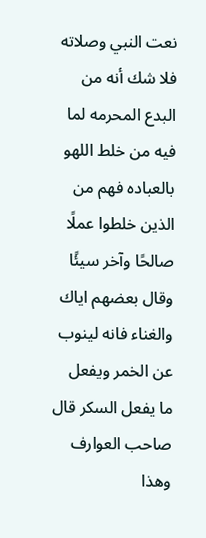نعت النبي وصلاته فلا شك أنه من البدع المحرمه لما فيه من خلط اللهو بالعباده فهم من الذين خلطوا عملًا صالحًا وآخر سيئًا وقال بعضهم اياك والغناء فانه لينوب عن الخمر ويفعل ما يفعل السكر قال صاحب العوارف وهذا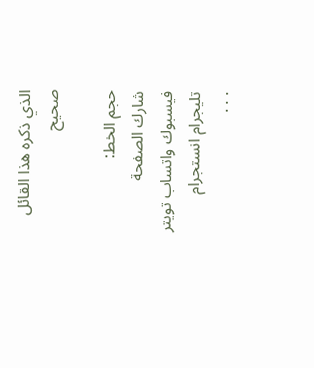الذي ذكره هذا القائل صحيح

حجم الخط:
شارك الصفحة
فيسبوك واتساب تويتر تليجرام انستجرام
. . .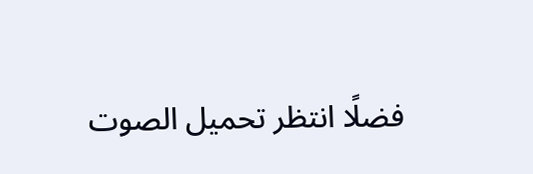فضلًا انتظر تحميل الصوت